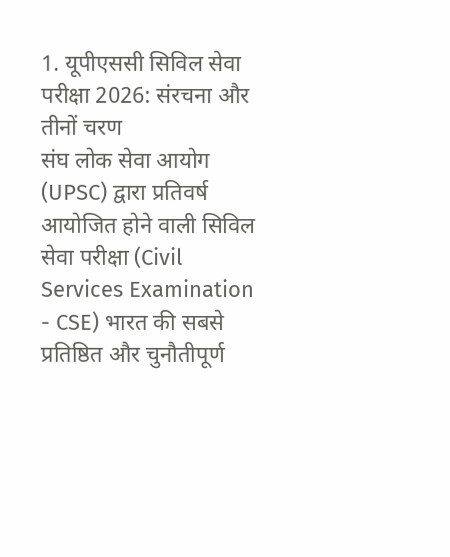1. यूपीएससी सिविल सेवा परीक्षा 2026: संरचना और तीनों चरण
संघ लोक सेवा आयोग (UPSC) द्वारा प्रतिवर्ष आयोजित होने वाली सिविल सेवा परीक्षा (Civil Services Examination - CSE) भारत की सबसे प्रतिष्ठित और चुनौतीपूर्ण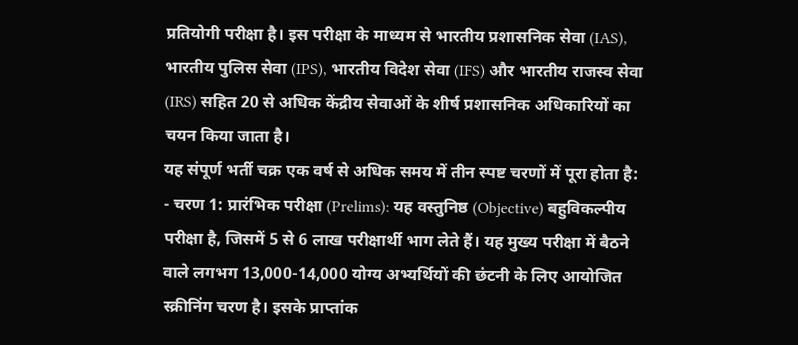प्रतियोगी परीक्षा है। इस परीक्षा के माध्यम से भारतीय प्रशासनिक सेवा (IAS), भारतीय पुलिस सेवा (IPS), भारतीय विदेश सेवा (IFS) और भारतीय राजस्व सेवा (IRS) सहित 20 से अधिक केंद्रीय सेवाओं के शीर्ष प्रशासनिक अधिकारियों का चयन किया जाता है।
यह संपूर्ण भर्ती चक्र एक वर्ष से अधिक समय में तीन स्पष्ट चरणों में पूरा होता है:
- चरण 1: प्रारंभिक परीक्षा (Prelims): यह वस्तुनिष्ठ (Objective) बहुविकल्पीय परीक्षा है, जिसमें 5 से 6 लाख परीक्षार्थी भाग लेते हैं। यह मुख्य परीक्षा में बैठने वाले लगभग 13,000-14,000 योग्य अभ्यर्थियों की छंटनी के लिए आयोजित स्क्रीनिंग चरण है। इसके प्राप्तांक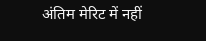अंतिम मेरिट में नहीं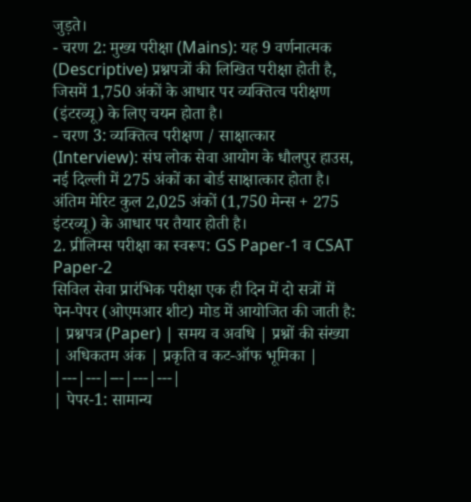जुड़ते।
- चरण 2: मुख्य परीक्षा (Mains): यह 9 वर्णनात्मक (Descriptive) प्रश्नपत्रों की लिखित परीक्षा होती है, जिसमें 1,750 अंकों के आधार पर व्यक्तित्व परीक्षण (इंटरव्यू) के लिए चयन होता है।
- चरण 3: व्यक्तित्व परीक्षण / साक्षात्कार (Interview): संघ लोक सेवा आयोग के धौलपुर हाउस, नई दिल्ली में 275 अंकों का बोर्ड साक्षात्कार होता है। अंतिम मेरिट कुल 2,025 अंकों (1,750 मेन्स + 275 इंटरव्यू) के आधार पर तैयार होती है।
2. प्रीलिम्स परीक्षा का स्वरूप: GS Paper-1 व CSAT Paper-2
सिविल सेवा प्रारंभिक परीक्षा एक ही दिन में दो सत्रों में पेन-पेपर (ओएमआर शीट) मोड में आयोजित की जाती है:
| प्रश्नपत्र (Paper) | समय व अवधि | प्रश्नों की संख्या | अधिकतम अंक | प्रकृति व कट-ऑफ भूमिका |
|---|---|---|---|---|
| पेपर-1: सामान्य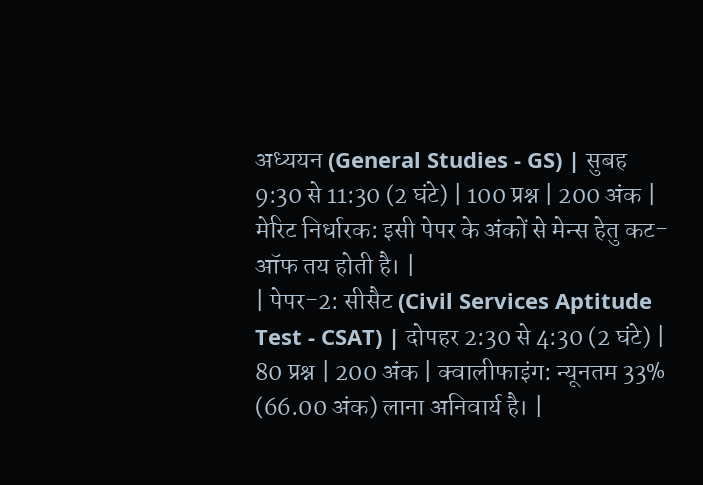अध्ययन (General Studies - GS) | सुबह 9:30 से 11:30 (2 घंटे) | 100 प्रश्न | 200 अंक | मेरिट निर्धारक: इसी पेपर के अंकों से मेन्स हेतु कट-ऑफ तय होती है। |
| पेपर-2: सीसैट (Civil Services Aptitude Test - CSAT) | दोपहर 2:30 से 4:30 (2 घंटे) | 80 प्रश्न | 200 अंक | क्वालीफाइंग: न्यूनतम 33% (66.00 अंक) लाना अनिवार्य है। |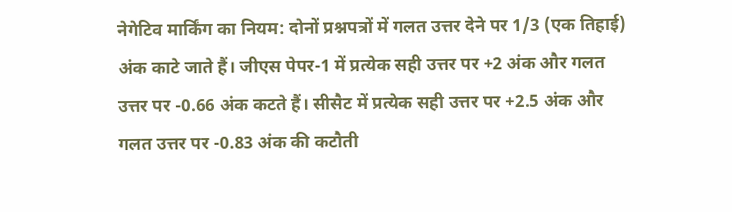नेगेटिव मार्किंग का नियम: दोनों प्रश्नपत्रों में गलत उत्तर देने पर 1/3 (एक तिहाई) अंक काटे जाते हैं। जीएस पेपर-1 में प्रत्येक सही उत्तर पर +2 अंक और गलत उत्तर पर -0.66 अंक कटते हैं। सीसैट में प्रत्येक सही उत्तर पर +2.5 अंक और गलत उत्तर पर -0.83 अंक की कटौती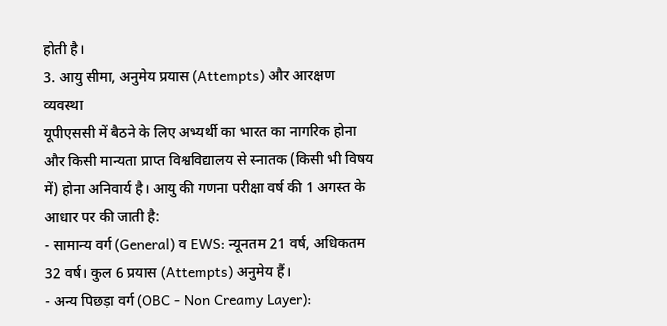होती है।
3. आयु सीमा, अनुमेय प्रयास (Attempts) और आरक्षण व्यवस्था
यूपीएससी में बैठने के लिए अभ्यर्थी का भारत का नागरिक होना और किसी मान्यता प्राप्त विश्वविद्यालय से स्नातक (किसी भी विषय में) होना अनिवार्य है। आयु की गणना परीक्षा वर्ष की 1 अगस्त के आधार पर की जाती है:
- सामान्य वर्ग (General) व EWS: न्यूनतम 21 वर्ष, अधिकतम 32 वर्ष। कुल 6 प्रयास (Attempts) अनुमेय हैं।
- अन्य पिछड़ा वर्ग (OBC - Non Creamy Layer):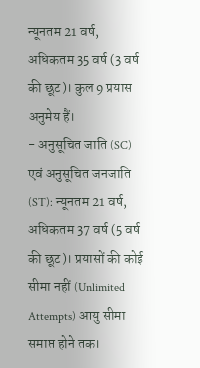न्यूनतम 21 वर्ष, अधिकतम 35 वर्ष (3 वर्ष की छूट)। कुल 9 प्रयास अनुमेय हैं।
- अनुसूचित जाति (SC) एवं अनुसूचित जनजाति (ST): न्यूनतम 21 वर्ष, अधिकतम 37 वर्ष (5 वर्ष की छूट)। प्रयासों की कोई सीमा नहीं (Unlimited Attempts) आयु सीमा समाप्त होने तक।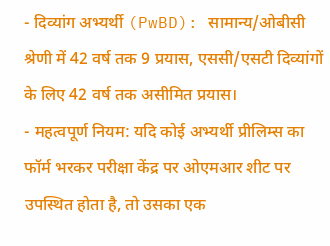- दिव्यांग अभ्यर्थी (PwBD): सामान्य/ओबीसी श्रेणी में 42 वर्ष तक 9 प्रयास, एससी/एसटी दिव्यांगों के लिए 42 वर्ष तक असीमित प्रयास।
- महत्वपूर्ण नियम: यदि कोई अभ्यर्थी प्रीलिम्स का फॉर्म भरकर परीक्षा केंद्र पर ओएमआर शीट पर उपस्थित होता है, तो उसका एक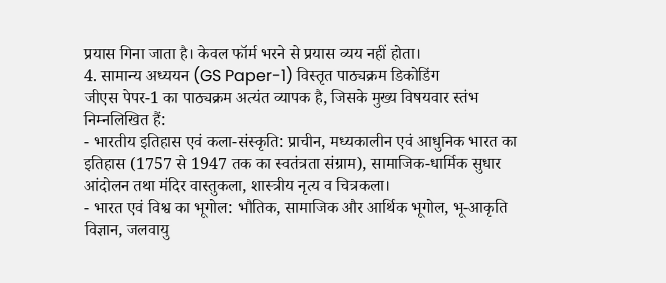प्रयास गिना जाता है। केवल फॉर्म भरने से प्रयास व्यय नहीं होता।
4. सामान्य अध्ययन (GS Paper-1) विस्तृत पाठ्यक्रम डिकोडिंग
जीएस पेपर-1 का पाठ्यक्रम अत्यंत व्यापक है, जिसके मुख्य विषयवार स्तंभ निम्नलिखित हैं:
- भारतीय इतिहास एवं कला-संस्कृति: प्राचीन, मध्यकालीन एवं आधुनिक भारत का इतिहास (1757 से 1947 तक का स्वतंत्रता संग्राम), सामाजिक-धार्मिक सुधार आंदोलन तथा मंदिर वास्तुकला, शास्त्रीय नृत्य व चित्रकला।
- भारत एवं विश्व का भूगोल: भौतिक, सामाजिक और आर्थिक भूगोल, भू-आकृति विज्ञान, जलवायु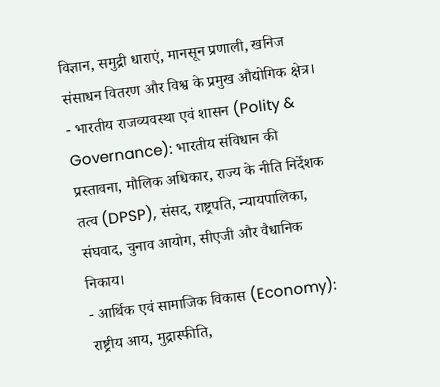विज्ञान, समुद्री धाराएं, मानसून प्रणाली, खनिज संसाधन वितरण और विश्व के प्रमुख औद्योगिक क्षेत्र।
- भारतीय राजव्यवस्था एवं शासन (Polity & Governance): भारतीय संविधान की प्रस्तावना, मौलिक अधिकार, राज्य के नीति निर्देशक तत्व (DPSP), संसद, राष्ट्रपति, न्यायपालिका, संघवाद, चुनाव आयोग, सीएजी और वैधानिक निकाय।
- आर्थिक एवं सामाजिक विकास (Economy): राष्ट्रीय आय, मुद्रास्फीति,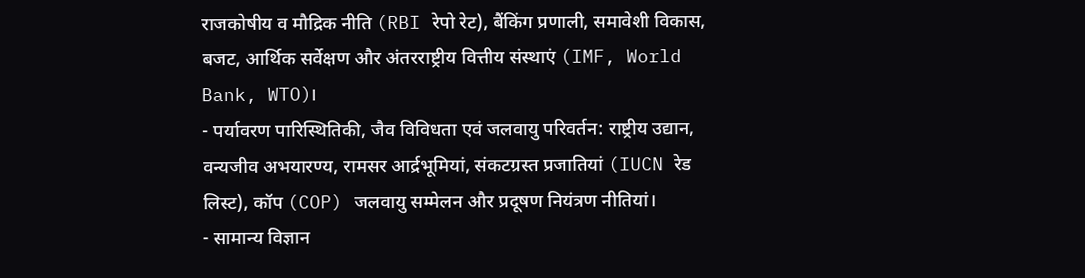राजकोषीय व मौद्रिक नीति (RBI रेपो रेट), बैंकिंग प्रणाली, समावेशी विकास, बजट, आर्थिक सर्वेक्षण और अंतरराष्ट्रीय वित्तीय संस्थाएं (IMF, World Bank, WTO)।
- पर्यावरण पारिस्थितिकी, जैव विविधता एवं जलवायु परिवर्तन: राष्ट्रीय उद्यान, वन्यजीव अभयारण्य, रामसर आर्द्रभूमियां, संकटग्रस्त प्रजातियां (IUCN रेड लिस्ट), कॉप (COP) जलवायु सम्मेलन और प्रदूषण नियंत्रण नीतियां।
- सामान्य विज्ञान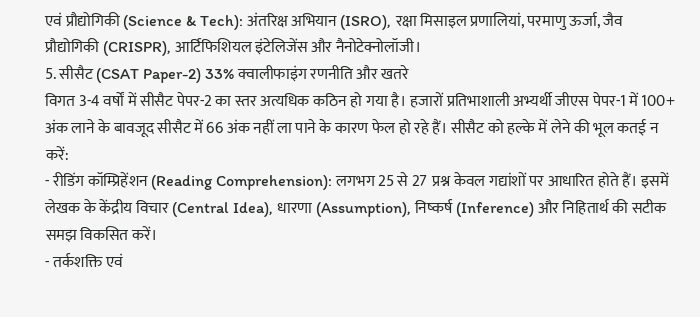एवं प्रौद्योगिकी (Science & Tech): अंतरिक्ष अभियान (ISRO), रक्षा मिसाइल प्रणालियां, परमाणु ऊर्जा, जैव प्रौद्योगिकी (CRISPR), आर्टिफिशियल इंटेलिजेंस और नैनोटेक्नोलॉजी।
5. सीसैट (CSAT Paper-2) 33% क्वालीफाइंग रणनीति और खतरे
विगत 3-4 वर्षों में सीसैट पेपर-2 का स्तर अत्यधिक कठिन हो गया है। हजारों प्रतिभाशाली अभ्यर्थी जीएस पेपर-1 में 100+ अंक लाने के बावजूद सीसैट में 66 अंक नहीं ला पाने के कारण फेल हो रहे हैं। सीसैट को हल्के में लेने की भूल कतई न करें:
- रीडिंग कॉम्प्रिहेंशन (Reading Comprehension): लगभग 25 से 27 प्रश्न केवल गद्यांशों पर आधारित होते हैं। इसमें लेखक के केंद्रीय विचार (Central Idea), धारणा (Assumption), निष्कर्ष (Inference) और निहितार्थ की सटीक समझ विकसित करें।
- तर्कशक्ति एवं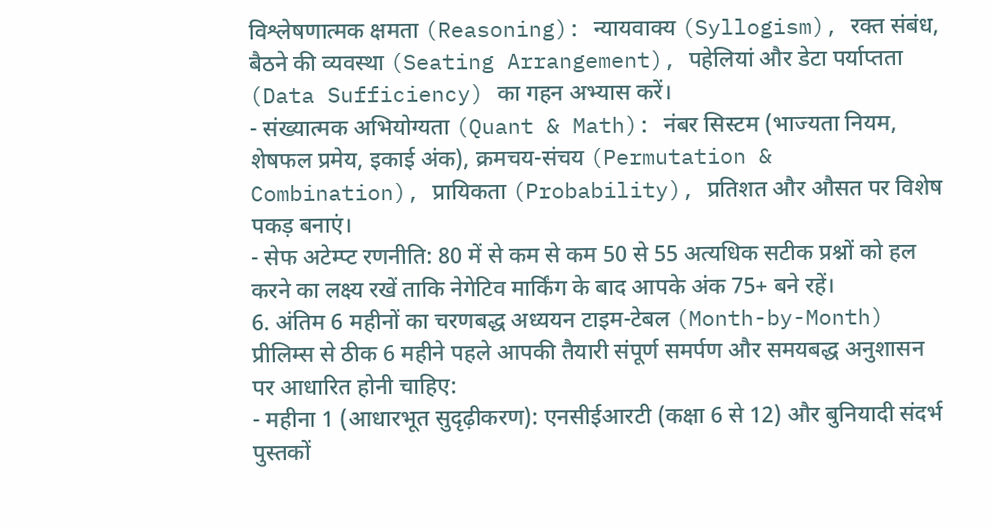विश्लेषणात्मक क्षमता (Reasoning): न्यायवाक्य (Syllogism), रक्त संबंध, बैठने की व्यवस्था (Seating Arrangement), पहेलियां और डेटा पर्याप्तता (Data Sufficiency) का गहन अभ्यास करें।
- संख्यात्मक अभियोग्यता (Quant & Math): नंबर सिस्टम (भाज्यता नियम, शेषफल प्रमेय, इकाई अंक), क्रमचय-संचय (Permutation & Combination), प्रायिकता (Probability), प्रतिशत और औसत पर विशेष पकड़ बनाएं।
- सेफ अटेम्प्ट रणनीति: 80 में से कम से कम 50 से 55 अत्यधिक सटीक प्रश्नों को हल करने का लक्ष्य रखें ताकि नेगेटिव मार्किंग के बाद आपके अंक 75+ बने रहें।
6. अंतिम 6 महीनों का चरणबद्ध अध्ययन टाइम-टेबल (Month-by-Month)
प्रीलिम्स से ठीक 6 महीने पहले आपकी तैयारी संपूर्ण समर्पण और समयबद्ध अनुशासन पर आधारित होनी चाहिए:
- महीना 1 (आधारभूत सुदृढ़ीकरण): एनसीईआरटी (कक्षा 6 से 12) और बुनियादी संदर्भ पुस्तकों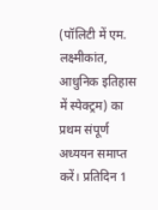(पॉलिटी में एम. लक्ष्मीकांत, आधुनिक इतिहास में स्पेक्ट्रम) का प्रथम संपूर्ण अध्ययन समाप्त करें। प्रतिदिन 1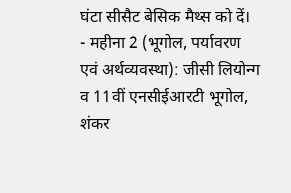घंटा सीसैट बेसिक मैथ्स को दें।
- महीना 2 (भूगोल, पर्यावरण एवं अर्थव्यवस्था): जीसी लियोन्ग व 11वीं एनसीईआरटी भूगोल, शंकर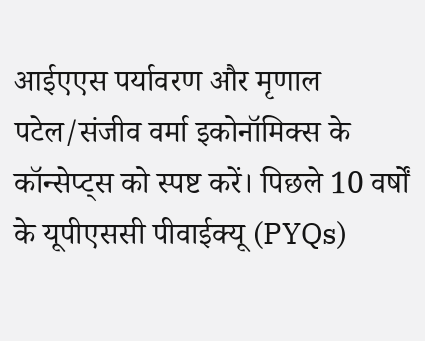आईएएस पर्यावरण और मृणाल पटेल/संजीव वर्मा इकोनॉमिक्स के कॉन्सेप्ट्स को स्पष्ट करें। पिछले 10 वर्षों के यूपीएससी पीवाईक्यू (PYQs)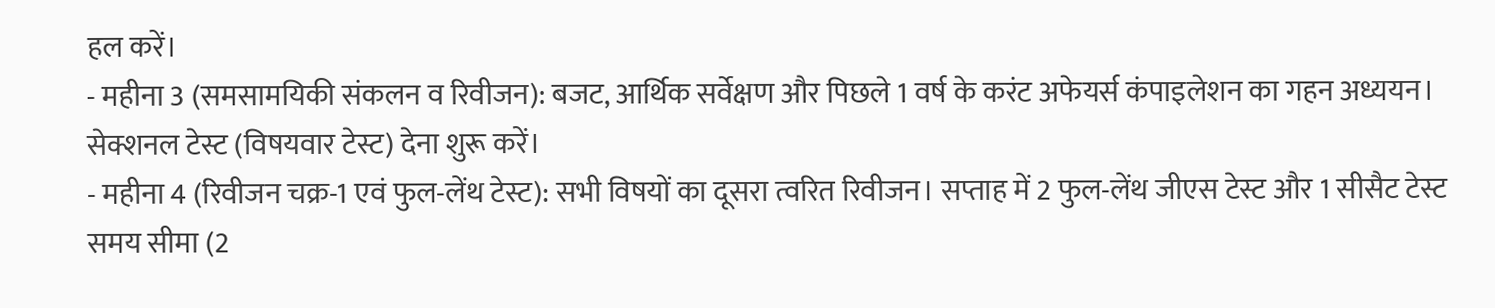हल करें।
- महीना 3 (समसामयिकी संकलन व रिवीजन): बजट, आर्थिक सर्वेक्षण और पिछले 1 वर्ष के करंट अफेयर्स कंपाइलेशन का गहन अध्ययन। सेक्शनल टेस्ट (विषयवार टेस्ट) देना शुरू करें।
- महीना 4 (रिवीजन चक्र-1 एवं फुल-लेंथ टेस्ट): सभी विषयों का दूसरा त्वरित रिवीजन। सप्ताह में 2 फुल-लेंथ जीएस टेस्ट और 1 सीसैट टेस्ट समय सीमा (2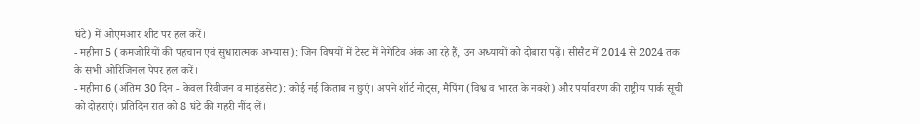घंटे) में ओएमआर शीट पर हल करें।
- महीना 5 (कमजोरियों की पहचान एवं सुधारात्मक अभ्यास): जिन विषयों में टेस्ट में नेगेटिव अंक आ रहे हैं, उन अध्यायों को दोबारा पढ़ें। सीसैट में 2014 से 2024 तक के सभी ओरिजिनल पेपर हल करें।
- महीना 6 (अंतिम 30 दिन - केवल रिवीजन व माइंडसेट): कोई नई किताब न छुएं। अपने शॉर्ट नोट्स, मैपिंग (विश्व व भारत के नक्शे) और पर्यावरण की राष्ट्रीय पार्क सूची को दोहराएं। प्रतिदिन रात को 8 घंटे की गहरी नींद लें।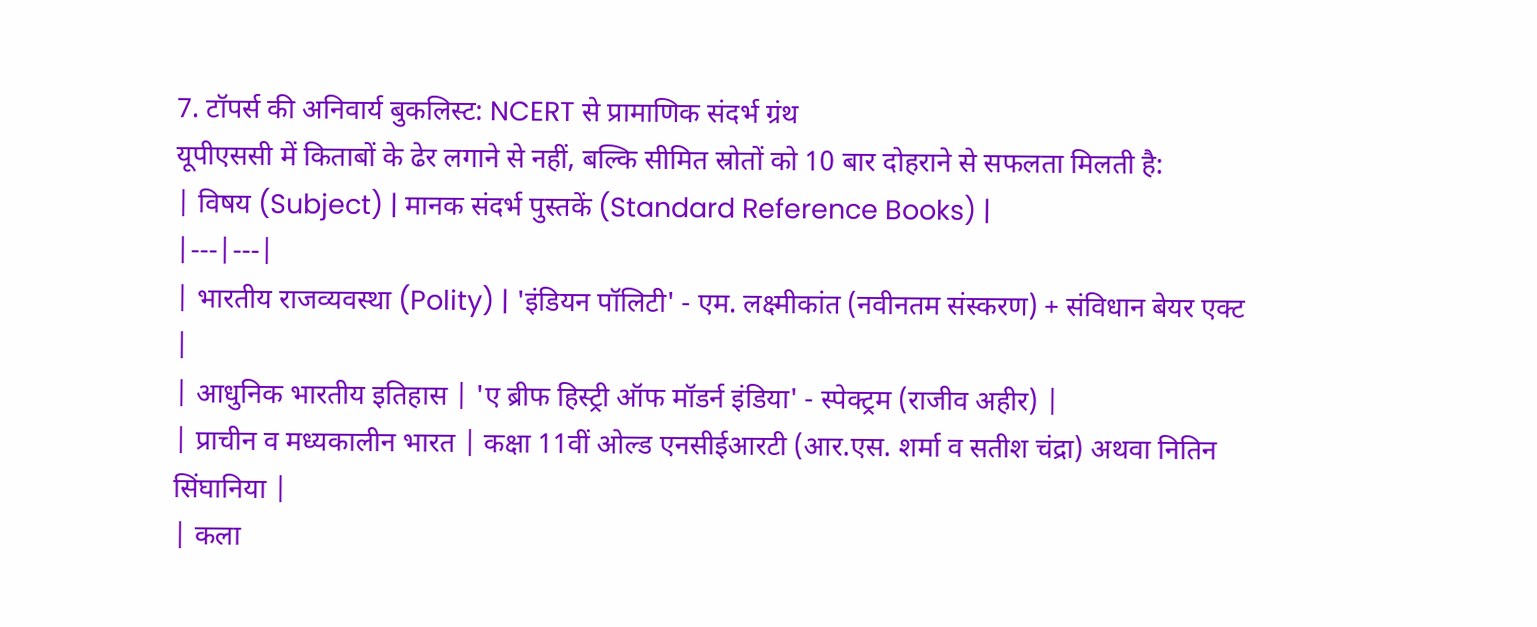7. टॉपर्स की अनिवार्य बुकलिस्ट: NCERT से प्रामाणिक संदर्भ ग्रंथ
यूपीएससी में किताबों के ढेर लगाने से नहीं, बल्कि सीमित स्रोतों को 10 बार दोहराने से सफलता मिलती है:
| विषय (Subject) | मानक संदर्भ पुस्तकें (Standard Reference Books) |
|---|---|
| भारतीय राजव्यवस्था (Polity) | 'इंडियन पॉलिटी' - एम. लक्ष्मीकांत (नवीनतम संस्करण) + संविधान बेयर एक्ट |
| आधुनिक भारतीय इतिहास | 'ए ब्रीफ हिस्ट्री ऑफ मॉडर्न इंडिया' - स्पेक्ट्रम (राजीव अहीर) |
| प्राचीन व मध्यकालीन भारत | कक्षा 11वीं ओल्ड एनसीईआरटी (आर.एस. शर्मा व सतीश चंद्रा) अथवा नितिन सिंघानिया |
| कला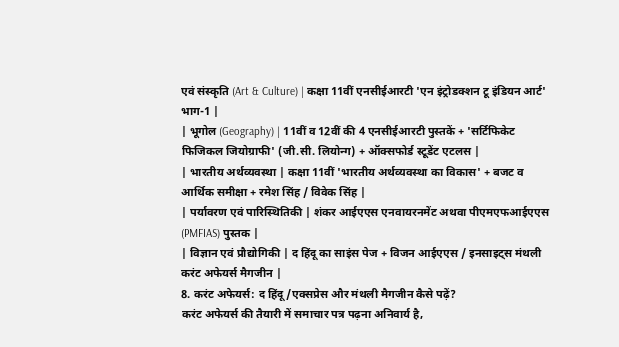एवं संस्कृति (Art & Culture) | कक्षा 11वीं एनसीईआरटी 'एन इंट्रोडक्शन टू इंडियन आर्ट' भाग-1 |
| भूगोल (Geography) | 11वीं व 12वीं की 4 एनसीईआरटी पुस्तकें + 'सर्टिफिकेट फिजिकल जियोग्राफी' (जी.सी. लियोन्ग) + ऑक्सफोर्ड स्टूडेंट एटलस |
| भारतीय अर्थव्यवस्था | कक्षा 11वीं 'भारतीय अर्थव्यवस्था का विकास' + बजट व आर्थिक समीक्षा + रमेश सिंह / विवेक सिंह |
| पर्यावरण एवं पारिस्थितिकी | शंकर आईएएस एनवायरनमेंट अथवा पीएमएफआईएएस (PMFIAS) पुस्तक |
| विज्ञान एवं प्रौद्योगिकी | द हिंदू का साइंस पेज + विजन आईएएस / इनसाइट्स मंथली करंट अफेयर्स मैगजीन |
8. करंट अफेयर्स: द हिंदू/एक्सप्रेस और मंथली मैगजीन कैसे पढ़ें?
करंट अफेयर्स की तैयारी में समाचार पत्र पढ़ना अनिवार्य है,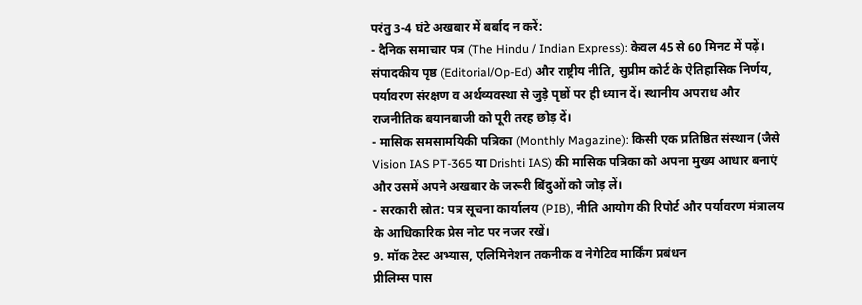परंतु 3-4 घंटे अखबार में बर्बाद न करें:
- दैनिक समाचार पत्र (The Hindu / Indian Express): केवल 45 से 60 मिनट में पढ़ें। संपादकीय पृष्ठ (Editorial/Op-Ed) और राष्ट्रीय नीति, सुप्रीम कोर्ट के ऐतिहासिक निर्णय, पर्यावरण संरक्षण व अर्थव्यवस्था से जुड़े पृष्ठों पर ही ध्यान दें। स्थानीय अपराध और राजनीतिक बयानबाजी को पूरी तरह छोड़ दें।
- मासिक समसामयिकी पत्रिका (Monthly Magazine): किसी एक प्रतिष्ठित संस्थान (जैसे Vision IAS PT-365 या Drishti IAS) की मासिक पत्रिका को अपना मुख्य आधार बनाएं और उसमें अपने अखबार के जरूरी बिंदुओं को जोड़ लें।
- सरकारी स्रोत: पत्र सूचना कार्यालय (PIB), नीति आयोग की रिपोर्ट और पर्यावरण मंत्रालय के आधिकारिक प्रेस नोट पर नजर रखें।
9. मॉक टेस्ट अभ्यास, एलिमिनेशन तकनीक व नेगेटिव मार्किंग प्रबंधन
प्रीलिम्स पास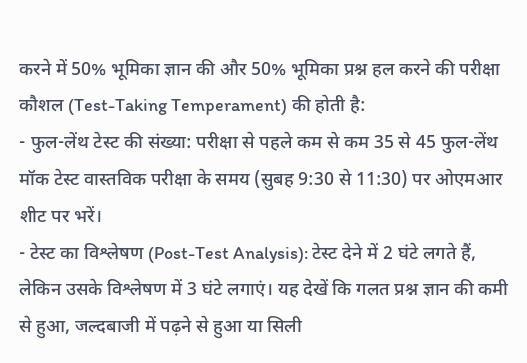करने में 50% भूमिका ज्ञान की और 50% भूमिका प्रश्न हल करने की परीक्षा कौशल (Test-Taking Temperament) की होती है:
- फुल-लेंथ टेस्ट की संख्या: परीक्षा से पहले कम से कम 35 से 45 फुल-लेंथ मॉक टेस्ट वास्तविक परीक्षा के समय (सुबह 9:30 से 11:30) पर ओएमआर शीट पर भरें।
- टेस्ट का विश्लेषण (Post-Test Analysis): टेस्ट देने में 2 घंटे लगते हैं, लेकिन उसके विश्लेषण में 3 घंटे लगाएं। यह देखें कि गलत प्रश्न ज्ञान की कमी से हुआ, जल्दबाजी में पढ़ने से हुआ या सिली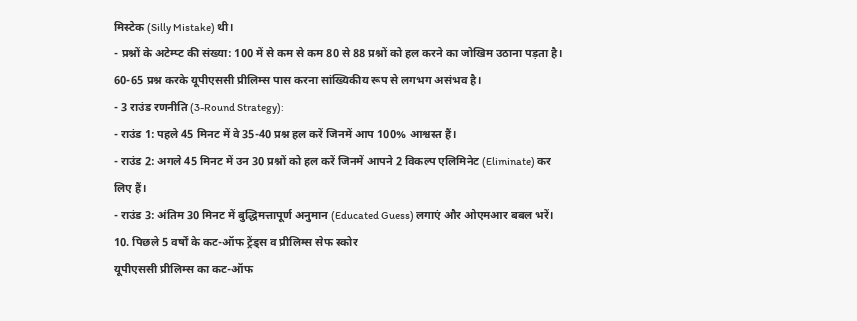मिस्टेक (Silly Mistake) थी।
- प्रश्नों के अटेम्प्ट की संख्या: 100 में से कम से कम 80 से 88 प्रश्नों को हल करने का जोखिम उठाना पड़ता है। 60-65 प्रश्न करके यूपीएससी प्रीलिम्स पास करना सांख्यिकीय रूप से लगभग असंभव है।
- 3 राउंड रणनीति (3-Round Strategy):
- राउंड 1: पहले 45 मिनट में वे 35-40 प्रश्न हल करें जिनमें आप 100% आश्वस्त हैं।
- राउंड 2: अगले 45 मिनट में उन 30 प्रश्नों को हल करें जिनमें आपने 2 विकल्प एलिमिनेट (Eliminate) कर लिए हैं।
- राउंड 3: अंतिम 30 मिनट में बुद्धिमत्तापूर्ण अनुमान (Educated Guess) लगाएं और ओएमआर बबल भरें।
10. पिछले 5 वर्षों के कट-ऑफ ट्रेंड्स व प्रीलिम्स सेफ स्कोर
यूपीएससी प्रीलिम्स का कट-ऑफ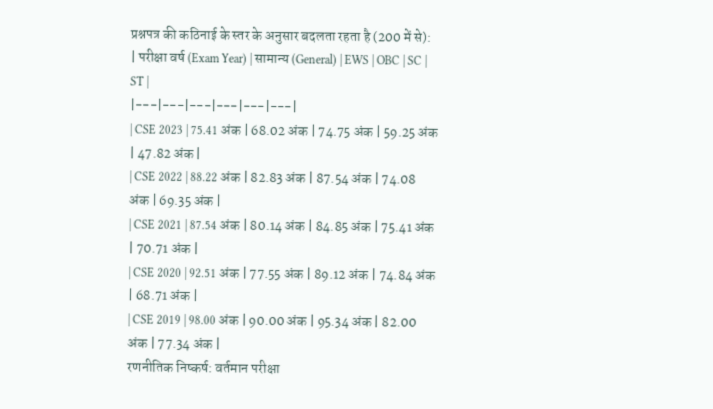प्रश्नपत्र की कठिनाई के स्तर के अनुसार बदलता रहता है (200 में से):
| परीक्षा वर्ष (Exam Year) | सामान्य (General) | EWS | OBC | SC | ST |
|---|---|---|---|---|---|
| CSE 2023 | 75.41 अंक | 68.02 अंक | 74.75 अंक | 59.25 अंक | 47.82 अंक |
| CSE 2022 | 88.22 अंक | 82.83 अंक | 87.54 अंक | 74.08 अंक | 69.35 अंक |
| CSE 2021 | 87.54 अंक | 80.14 अंक | 84.85 अंक | 75.41 अंक | 70.71 अंक |
| CSE 2020 | 92.51 अंक | 77.55 अंक | 89.12 अंक | 74.84 अंक | 68.71 अंक |
| CSE 2019 | 98.00 अंक | 90.00 अंक | 95.34 अंक | 82.00 अंक | 77.34 अंक |
रणनीतिक निष्कर्ष: वर्तमान परीक्षा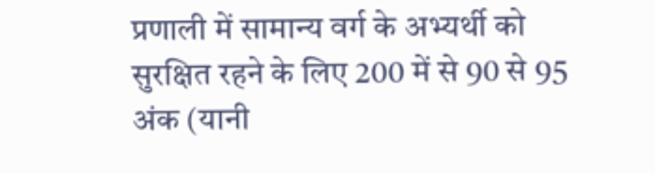प्रणाली में सामान्य वर्ग के अभ्यर्थी को सुरक्षित रहने के लिए 200 में से 90 से 95 अंक (यानी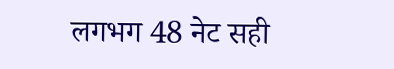लगभग 48 नेट सही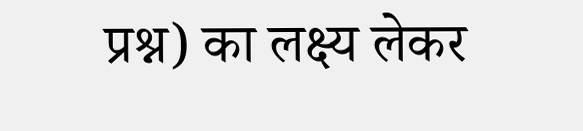प्रश्न) का लक्ष्य लेकर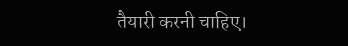तैयारी करनी चाहिए।